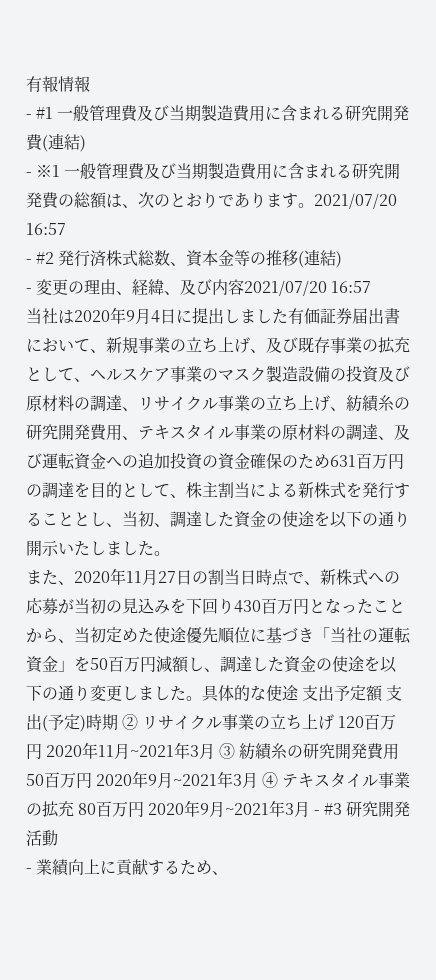有報情報
- #1 一般管理費及び当期製造費用に含まれる研究開発費(連結)
- ※1 一般管理費及び当期製造費用に含まれる研究開発費の総額は、次のとおりであります。2021/07/20 16:57
- #2 発行済株式総数、資本金等の推移(連結)
- 変更の理由、経緯、及び内容2021/07/20 16:57
当社は2020年9月4日に提出しました有価証券届出書において、新規事業の立ち上げ、及び既存事業の拡充として、ヘルスケア事業のマスク製造設備の投資及び原材料の調達、リサイクル事業の立ち上げ、紡績糸の研究開発費用、テキスタイル事業の原材料の調達、及び運転資金への追加投資の資金確保のため631百万円の調達を目的として、株主割当による新株式を発行することとし、当初、調達した資金の使途を以下の通り開示いたしました。
また、2020年11月27日の割当日時点で、新株式への応募が当初の見込みを下回り430百万円となったことから、当初定めた使途優先順位に基づき「当社の運転資金」を50百万円減額し、調達した資金の使途を以下の通り変更しました。具体的な使途 支出予定額 支出(予定)時期 ② リサイクル事業の立ち上げ 120百万円 2020年11月~2021年3月 ③ 紡績糸の研究開発費用 50百万円 2020年9月~2021年3月 ④ テキスタイル事業の拡充 80百万円 2020年9月~2021年3月 - #3 研究開発活動
- 業績向上に貢献するため、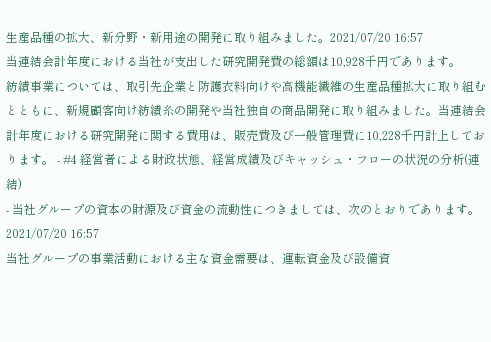生産品種の拡大、新分野・新用途の開発に取り組みました。2021/07/20 16:57
当連結会計年度における当社が支出した研究開発費の総額は10,928千円であります。
紡績事業については、取引先企業と防護衣料向けや高機能繊維の生産品種拡大に取り組むとともに、新規顧客向け紡績糸の開発や当社独自の商品開発に取り組みました。当連結会計年度における研究開発に関する費用は、販売費及び一般管理費に10,228千円計上しております。 - #4 経営者による財政状態、経営成績及びキャッシュ・フローの状況の分析(連結)
- 当社グループの資本の財源及び資金の流動性につきましては、次のとおりであります。2021/07/20 16:57
当社グループの事業活動における主な資金需要は、運転資金及び設備資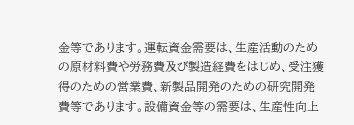金等であります。運転資金需要は、生産活動のための原材料費や労務費及び製造経費をはじめ、受注獲得のための営業費、新製品開発のための研究開発費等であります。設備資金等の需要は、生産性向上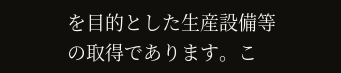を目的とした生産設備等の取得であります。こ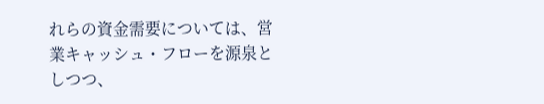れらの資金需要については、営業キャッシュ・フローを源泉としつつ、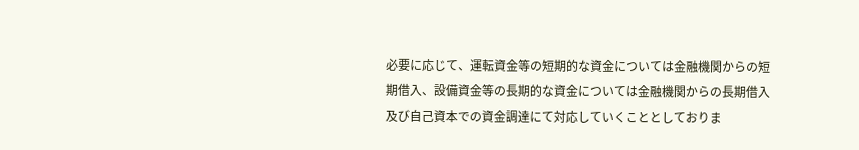必要に応じて、運転資金等の短期的な資金については金融機関からの短期借入、設備資金等の長期的な資金については金融機関からの長期借入及び自己資本での資金調達にて対応していくこととしておりま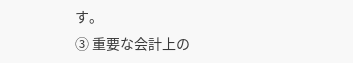す。
③ 重要な会計上の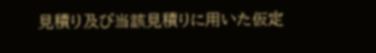見積り及び当該見積りに用いた仮定